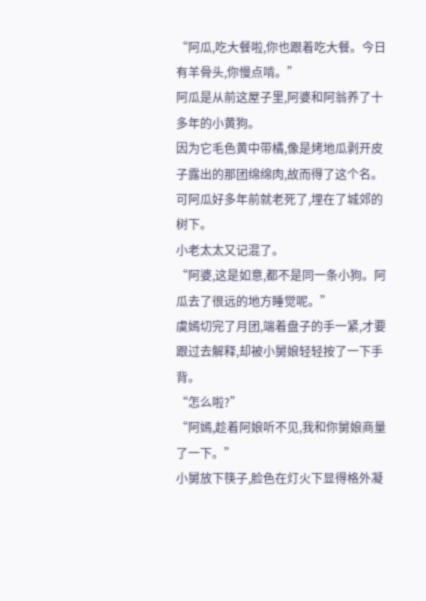“阿瓜,吃大餐啦,你也跟着吃大餐。今日有羊骨头,你慢点啃。”
阿瓜是从前这屋子里,阿婆和阿翁养了十多年的小黄狗。
因为它毛色黄中带橘,像是烤地瓜剥开皮子露出的那团绵绵肉,故而得了这个名。可阿瓜好多年前就老死了,埋在了城郊的树下。
小老太太又记混了。
“阿婆,这是如意,都不是同一条小狗。阿瓜去了很远的地方睡觉呢。”
虞嫣切完了月团,端着盘子的手一紧,才要跟过去解释,却被小舅娘轻轻按了一下手背。
“怎么啦?”
“阿嫣,趁着阿娘听不见,我和你舅娘商量了一下。”
小舅放下筷子,脸色在灯火下显得格外凝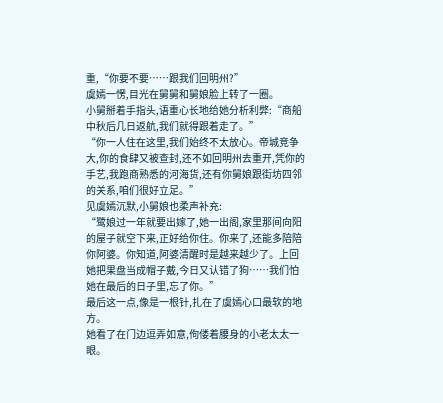重,“你要不要……跟我们回明州?”
虞嫣一愣,目光在舅舅和舅娘脸上转了一圈。
小舅掰着手指头,语重心长地给她分析利弊:“商船中秋后几日返航,我们就得跟着走了。”
“你一人住在这里,我们始终不太放心。帝城竞争大,你的食肆又被查封,还不如回明州去重开,凭你的手艺,我跑商熟悉的河海货,还有你舅娘跟街坊四邻的关系,咱们很好立足。”
见虞嫣沉默,小舅娘也柔声补充:
“鹭娘过一年就要出嫁了,她一出阁,家里那间向阳的屋子就空下来,正好给你住。你来了,还能多陪陪你阿婆。你知道,阿婆清醒时是越来越少了。上回她把果盘当成帽子戴,今日又认错了狗……我们怕她在最后的日子里,忘了你。”
最后这一点,像是一根针,扎在了虞嫣心口最软的地方。
她看了在门边逗弄如意,佝偻着腰身的小老太太一眼。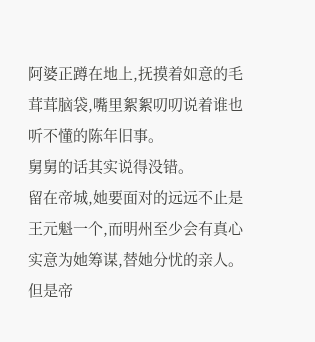阿婆正蹲在地上,抚摸着如意的毛茸茸脑袋,嘴里絮絮叨叨说着谁也听不懂的陈年旧事。
舅舅的话其实说得没错。
留在帝城,她要面对的远远不止是王元魁一个,而明州至少会有真心实意为她筹谋,替她分忧的亲人。但是帝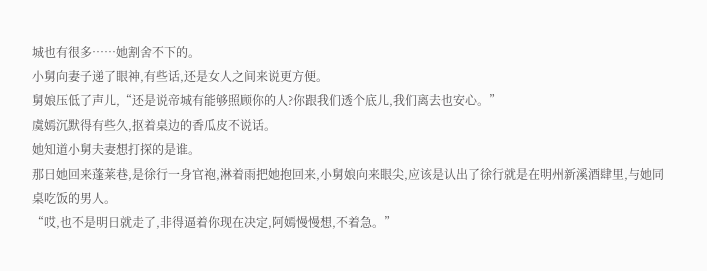城也有很多……她割舍不下的。
小舅向妻子递了眼神,有些话,还是女人之间来说更方便。
舅娘压低了声儿,“还是说帝城有能够照顾你的人?你跟我们透个底儿,我们离去也安心。”
虞嫣沉默得有些久,抠着桌边的香瓜皮不说话。
她知道小舅夫妻想打探的是谁。
那日她回来蓬莱巷,是徐行一身官袍,淋着雨把她抱回来,小舅娘向来眼尖,应该是认出了徐行就是在明州新溪酒肆里,与她同桌吃饭的男人。
“哎,也不是明日就走了,非得逼着你现在决定,阿嫣慢慢想,不着急。”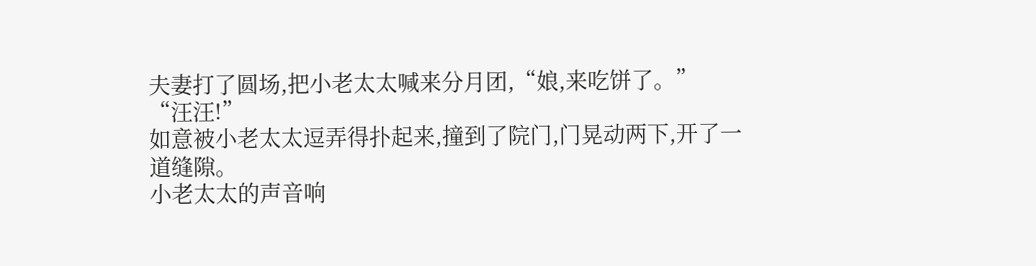夫妻打了圆场,把小老太太喊来分月团,“娘,来吃饼了。”
“汪汪!”
如意被小老太太逗弄得扑起来,撞到了院门,门晃动两下,开了一道缝隙。
小老太太的声音响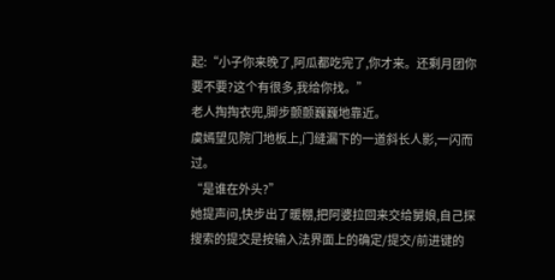起:“小子你来晚了,阿瓜都吃完了,你才来。还剩月团你要不要?这个有很多,我给你找。”
老人掏掏衣兜,脚步颤颤巍巍地靠近。
虞嫣望见院门地板上,门缝漏下的一道斜长人影,一闪而过。
“是谁在外头?”
她提声问,快步出了暖棚,把阿婆拉回来交给舅娘,自己探
搜索的提交是按输入法界面上的确定/提交/前进键的